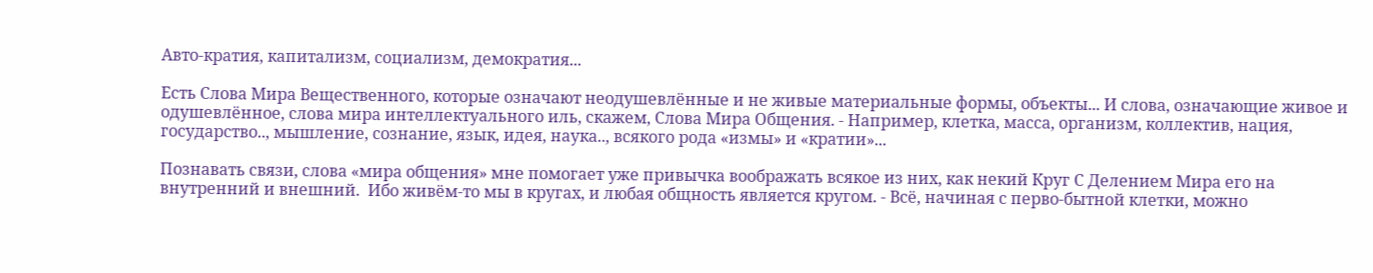Авто-кратия, капитализм, социализм, демократия...

Есть Слова Мира Вещественного, которые означают неодушевлённые и не живые материальные формы, объекты... И слова, означающие живое и одушевлённое, слова мира интеллектуального иль, скажем, Слова Мира Общения. - Например, клетка, масса, организм, коллектив, нация, государство.., мышление, сознание, язык, идея, наука.., всякого рода «измы» и «кратии»...

Познавать связи, слова «мира общения» мне помогает уже привычка воображать всякое из них, как некий Круг С Делением Мира его на внутренний и внешний.  Ибо живём-то мы в кругах, и любая общность является кругом. - Всё, начиная с перво-бытной клетки, можно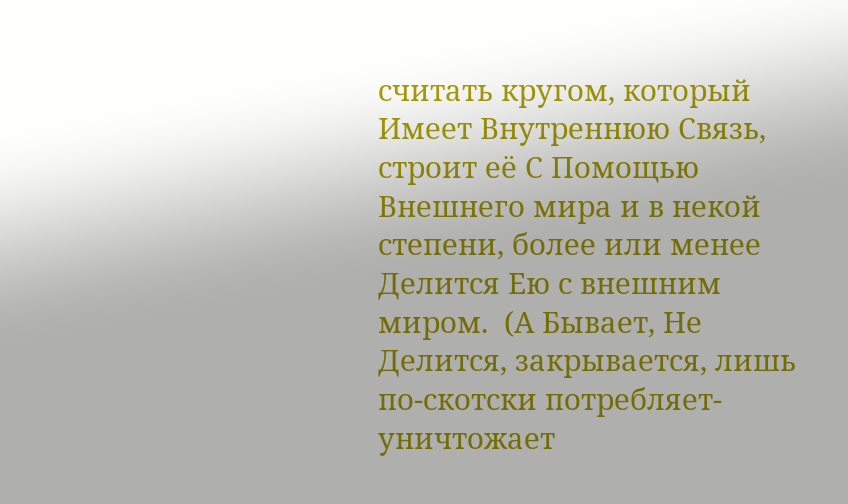считать кругом, который Имеет Внутреннюю Связь, строит её С Помощью Внешнего мира и в некой степени, более или менее Делится Ею с внешним миром.  (А Бывает, Не Делится, закрывается, лишь по-скотски потребляет-уничтожает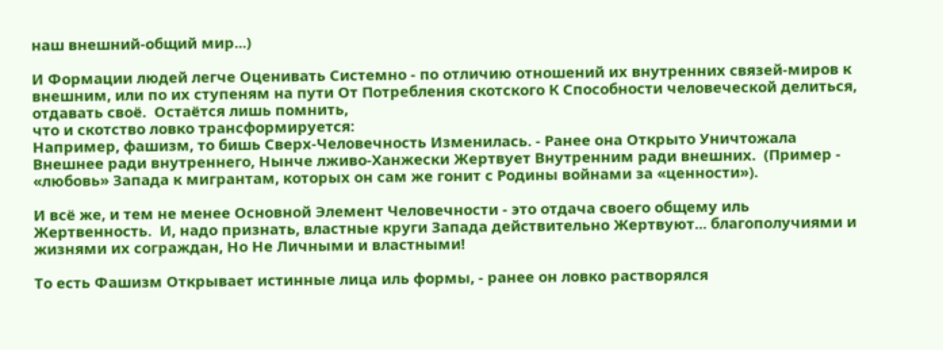наш внешний-общий мир...)

И Формации людей легче Оценивать Системно - по отличию отношений их внутренних связей-миров к внешним, или по их ступеням на пути От Потребления скотского К Способности человеческой делиться, отдавать своё.  Остаётся лишь помнить,
что и скотство ловко трансформируется:
Например, фашизм, то бишь Сверх-Человечность Изменилась. - Ранее она Открыто Уничтожала Внешнее ради внутреннего, Нынче лживо-Ханжески Жертвует Внутренним ради внешних.  (Пример - «любовь» Запада к мигрантам, которых он сам же гонит с Родины войнами за «ценности»).

И всё же, и тем не менее Основной Элемент Человечности - это отдача своего общему иль Жертвенность.  И, надо признать, властные круги Запада действительно Жертвуют... благополучиями и жизнями их сограждан, Но Не Личными и властными!

То есть Фашизм Открывает истинные лица иль формы, - ранее он ловко растворялся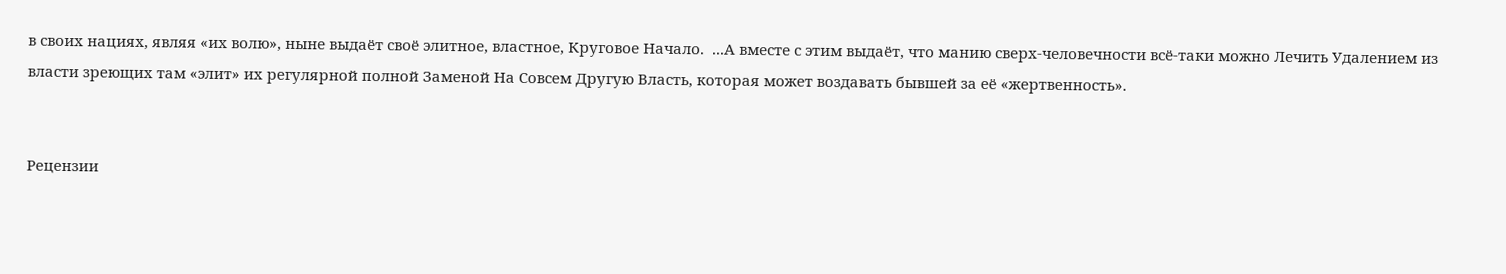в своих нациях, являя «их волю», ныне выдаёт своё элитное, властное, Круговое Начало.  ...А вместе с этим выдаёт, что манию сверх-человечности всё-таки можно Лечить Удалением из власти зреющих там «элит» их регулярной полной Заменой На Совсем Другую Власть, которая может воздавать бывшей за её «жертвенность».


Рецензии